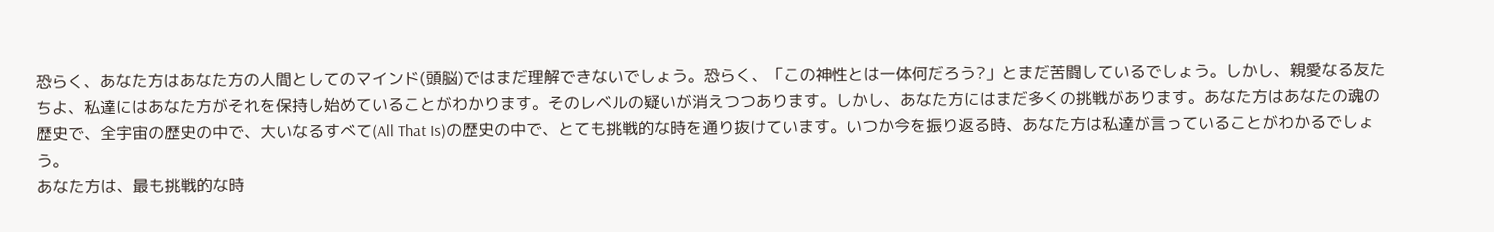恐らく、あなた方はあなた方の人間としてのマインド(頭脳)ではまだ理解できないでしょう。恐らく、「この神性とは一体何だろう?」とまだ苦闘しているでしょう。しかし、親愛なる友たちよ、私達にはあなた方がそれを保持し始めていることがわかります。そのレベルの疑いが消えつつあります。しかし、あなた方にはまだ多くの挑戦があります。あなた方はあなたの魂の歴史で、全宇宙の歴史の中で、大いなるすべて(All That Is)の歴史の中で、とても挑戦的な時を通り抜けています。いつか今を振り返る時、あなた方は私達が言っていることがわかるでしょう。
あなた方は、最も挑戦的な時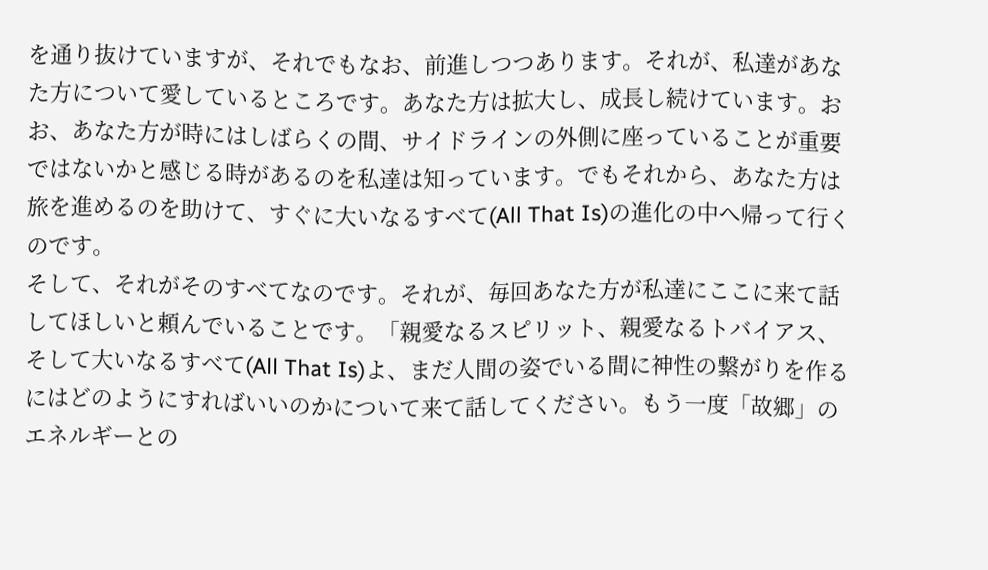を通り抜けていますが、それでもなお、前進しつつあります。それが、私達があなた方について愛しているところです。あなた方は拡大し、成長し続けています。おお、あなた方が時にはしばらくの間、サイドラインの外側に座っていることが重要ではないかと感じる時があるのを私達は知っています。でもそれから、あなた方は旅を進めるのを助けて、すぐに大いなるすべて(All That Is)の進化の中へ帰って行くのです。
そして、それがそのすべてなのです。それが、毎回あなた方が私達にここに来て話してほしいと頼んでいることです。「親愛なるスピリット、親愛なるトバイアス、そして大いなるすべて(All That Is)よ、まだ人間の姿でいる間に神性の繋がりを作るにはどのようにすればいいのかについて来て話してください。もう一度「故郷」のエネルギーとの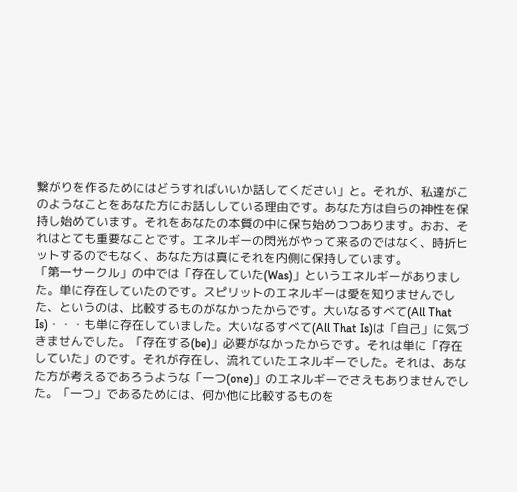繋がりを作るためにはどうすればいいか話してください」と。それが、私達がこのようなことをあなた方にお話ししている理由です。あなた方は自らの神性を保持し始めています。それをあなたの本質の中に保ち始めつつあります。おお、それはとても重要なことです。エネルギーの閃光がやって来るのではなく、時折ヒットするのでもなく、あなた方は真にそれを内側に保持しています。
「第一サークル」の中では「存在していた(Was)」というエネルギーがありました。単に存在していたのです。スピリットのエネルギーは愛を知りませんでした、というのは、比較するものがなかったからです。大いなるすべて(All That Is)・・・も単に存在していました。大いなるすべて(All That Is)は「自己」に気づきませんでした。「存在する(be)」必要がなかったからです。それは単に「存在していた」のです。それが存在し、流れていたエネルギーでした。それは、あなた方が考えるであろうような「一つ(one)」のエネルギーでさえもありませんでした。「一つ」であるためには、何か他に比較するものを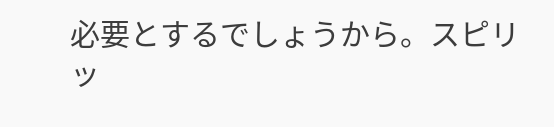必要とするでしょうから。スピリッ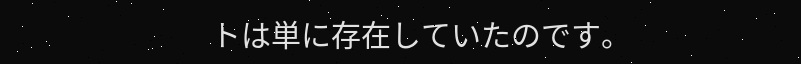トは単に存在していたのです。